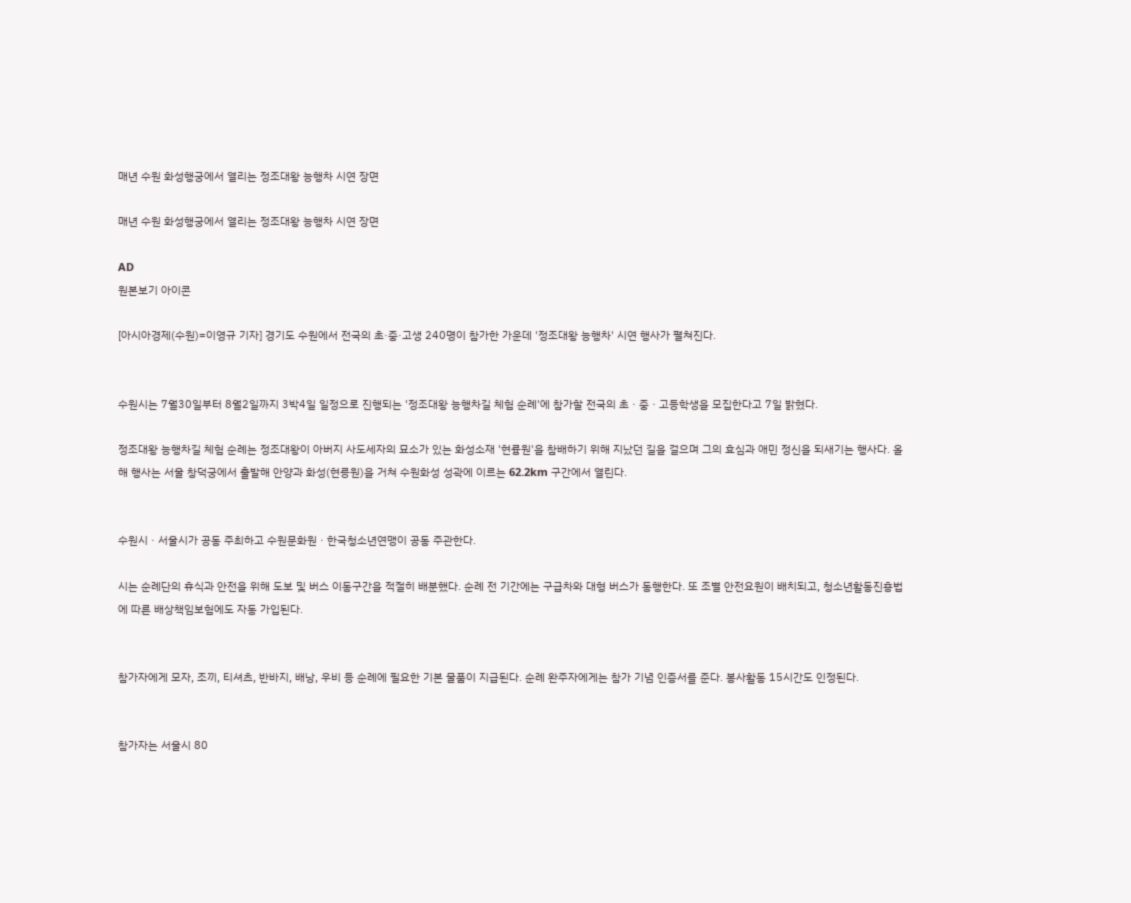매년 수원 화성행궁에서 열리는 정조대왕 능행차 시연 장면

매년 수원 화성행궁에서 열리는 정조대왕 능행차 시연 장면

AD
원본보기 아이콘

[아시아경제(수원)=이영규 기자] 경기도 수원에서 전국의 초·중·고생 240명이 참가한 가운데 '정조대왕 능행차' 시연 행사가 펼쳐진다.


수원시는 7월30일부터 8월2일까지 3박4일 일정으로 진행되는 '정조대왕 능행차길 체험 순례'에 참가할 전국의 초ㆍ중ㆍ고등학생을 모집한다고 7일 밝혔다.

정조대왕 능행차길 체험 순례는 정조대왕이 아버지 사도세자의 묘소가 있는 화성소재 '현륭원'을 참배하기 위해 지났던 길을 걸으며 그의 효심과 애민 정신을 되새기는 행사다. 올해 행사는 서울 창덕궁에서 출발해 안양과 화성(현릉원)을 거쳐 수원화성 성곽에 이르는 62.2km 구간에서 열린다.


수원시ㆍ서울시가 공동 주최하고 수원문화원ㆍ한국청소년연맹이 공동 주관한다.

시는 순례단의 휴식과 안전을 위해 도보 및 버스 이동구간을 적절히 배분했다. 순례 전 기간에는 구급차와 대형 버스가 동행한다. 또 조별 안전요원이 배치되고, 청소년활동진흥법에 따른 배상책임보험에도 자동 가입된다.


참가자에게 모자, 조끼, 티셔츠, 반바지, 배낭, 우비 등 순례에 필요한 기본 물품이 지급된다. 순례 완주자에게는 참가 기념 인증서를 준다. 봉사활동 15시간도 인정된다.


참가자는 서울시 80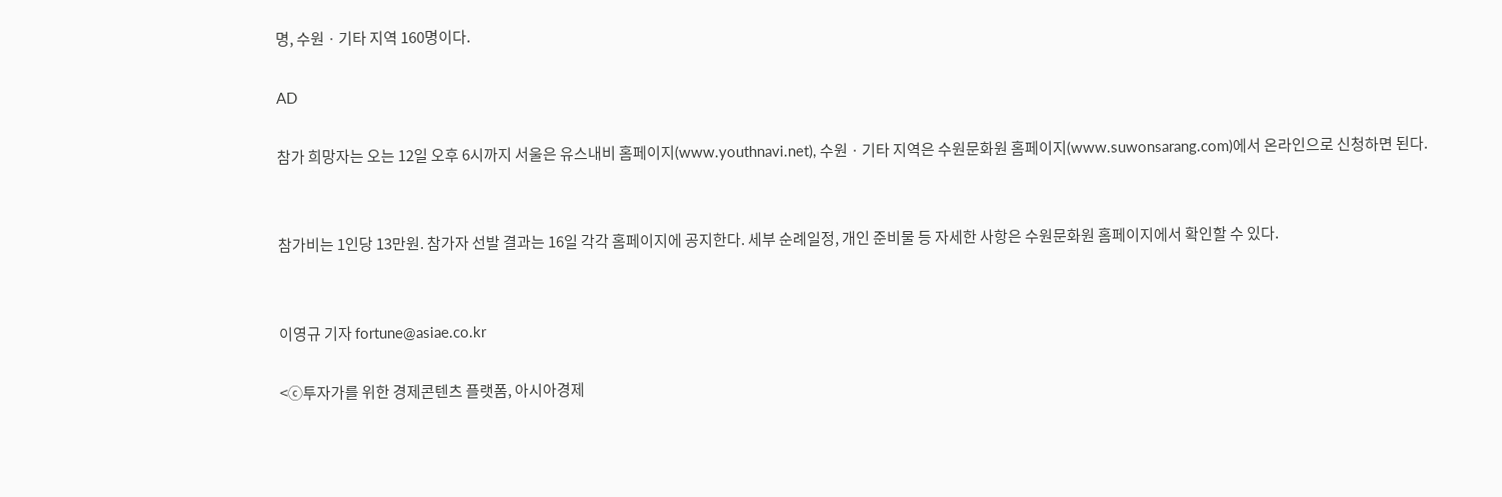명, 수원ㆍ기타 지역 160명이다.

AD

참가 희망자는 오는 12일 오후 6시까지 서울은 유스내비 홈페이지(www.youthnavi.net), 수원ㆍ기타 지역은 수원문화원 홈페이지(www.suwonsarang.com)에서 온라인으로 신청하면 된다.


참가비는 1인당 13만원. 참가자 선발 결과는 16일 각각 홈페이지에 공지한다. 세부 순례일정, 개인 준비물 등 자세한 사항은 수원문화원 홈페이지에서 확인할 수 있다.


이영규 기자 fortune@asiae.co.kr

<ⓒ투자가를 위한 경제콘텐츠 플랫폼, 아시아경제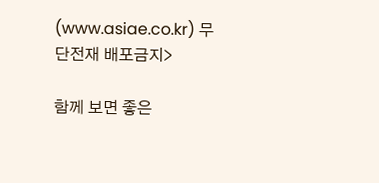(www.asiae.co.kr) 무단전재 배포금지>

함께 보면 좋은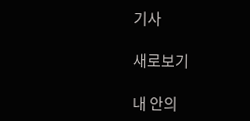기사

새로보기

내 안의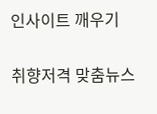인사이트 깨우기

취향저격 맞춤뉴스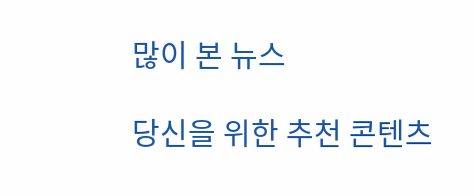많이 본 뉴스

당신을 위한 추천 콘텐츠